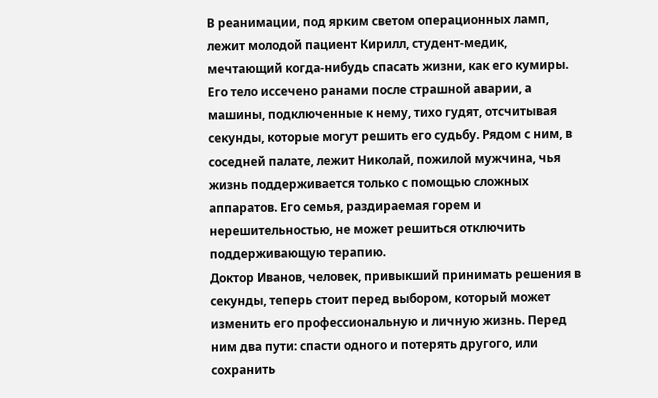В реанимации, под ярким светом операционных ламп, лежит молодой пациент Кирилл, студент-медик, мечтающий когда-нибудь спасать жизни, как его кумиры. Его тело иссечено ранами после страшной аварии, а машины, подключенные к нему, тихо гудят, отсчитывая секунды, которые могут решить его судьбу. Рядом с ним, в соседней палате, лежит Николай, пожилой мужчина, чья жизнь поддерживается только с помощью сложных аппаратов. Его семья, раздираемая горем и нерешительностью, не может решиться отключить поддерживающую терапию.
Доктор Иванов, человек, привыкший принимать решения в секунды, теперь стоит перед выбором, который может изменить его профессиональную и личную жизнь. Перед ним два пути: спасти одного и потерять другого, или сохранить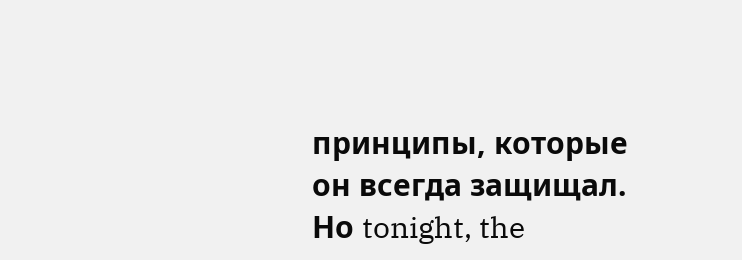принципы, которые он всегда защищал. Но tonight, the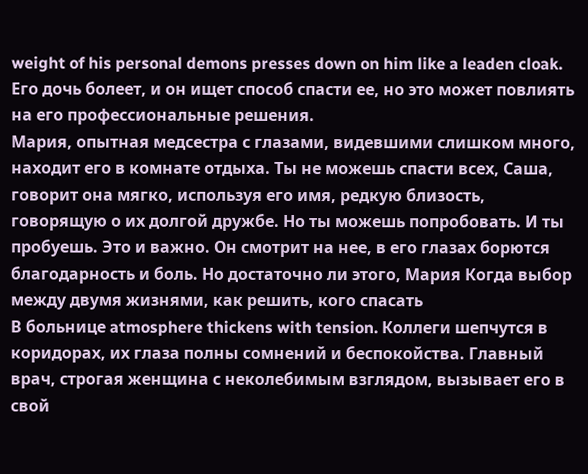weight of his personal demons presses down on him like a leaden cloak. Его дочь болеет, и он ищет способ спасти ее, но это может повлиять на его профессиональные решения.
Мария, опытная медсестра с глазами, видевшими слишком много, находит его в комнате отдыха. Ты не можешь спасти всех, Саша, говорит она мягко, используя его имя, редкую близость, говорящую о их долгой дружбе. Но ты можешь попробовать. И ты пробуешь. Это и важно. Он смотрит на нее, в его глазах борются благодарность и боль. Но достаточно ли этого, Мария Когда выбор между двумя жизнями, как решить, кого спасать
В больнице atmosphere thickens with tension. Коллеги шепчутся в коридорах, их глаза полны сомнений и беспокойства. Главный врач, строгая женщина с неколебимым взглядом, вызывает его в свой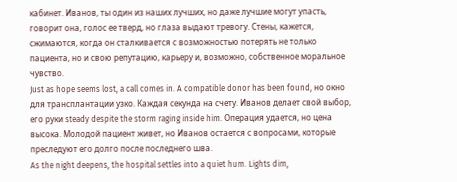кабинет. Иванов, ты один из наших лучших, но даже лучшие могут упасть, говорит она, голос ее тверд, но глаза выдают тревогу. Стены, кажется, сжимаются, когда он сталкивается с возможностью потерять не только пациента, но и свою репутацию, карьеру и, возможно, собственное моральное чувство.
Just as hope seems lost, a call comes in. A compatible donor has been found, но окно для трансплантации узко. Каждая секунда на счету. Иванов делает свой выбор, его руки steady despite the storm raging inside him. Операция удается, но цена высока. Молодой пациент живет, но Иванов остается с вопросами, которые преследуют его долго после последнего шва.
As the night deepens, the hospital settles into a quiet hum. Lights dim,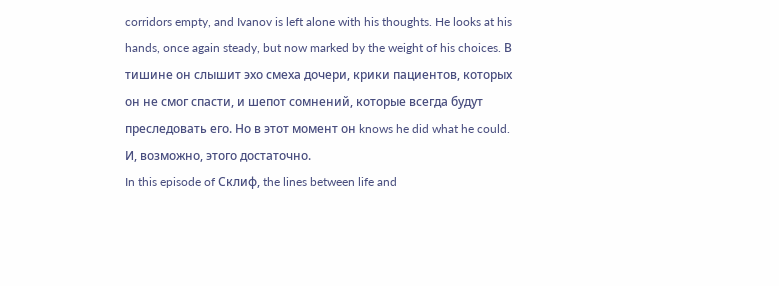corridors empty, and Ivanov is left alone with his thoughts. He looks at his hands, once again steady, but now marked by the weight of his choices. В тишине он слышит эхо смеха дочери, крики пациентов, которых он не смог спасти, и шепот сомнений, которые всегда будут преследовать его. Но в этот момент он knows he did what he could. И, возможно, этого достаточно.
In this episode of Склиф, the lines between life and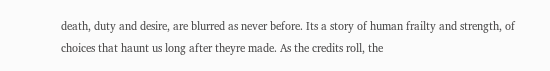death, duty and desire, are blurred as never before. Its a story of human frailty and strength, of choices that haunt us long after theyre made. As the credits roll, the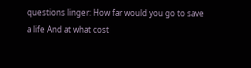questions linger: How far would you go to save a life And at what cost